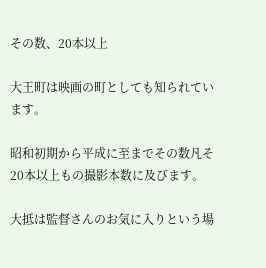その数、20本以上

大王町は映画の町としても知られています。

昭和初期から平成に至までその数凡そ20本以上もの撮影本数に及びます。

大抵は監督さんのお気に入りという場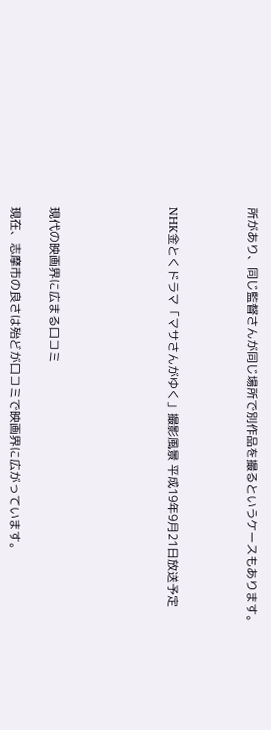所があり、同じ監督さんが同じ場所で別作品を撮るというケースもあります。



NHK金とくドラマ「マサさんがゆく」撮影風景 平成19年9月21日放送予定





現代の映画界に広まる口コミ

現在、志摩市の良さは殆どが口コミで映画界に広がっています。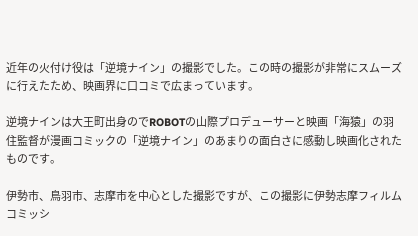近年の火付け役は「逆境ナイン」の撮影でした。この時の撮影が非常にスムーズに行えたため、映画界に口コミで広まっています。

逆境ナインは大王町出身のでROBOTの山際プロデューサーと映画「海猿」の羽住監督が漫画コミックの「逆境ナイン」のあまりの面白さに感動し映画化されたものです。

伊勢市、鳥羽市、志摩市を中心とした撮影ですが、この撮影に伊勢志摩フィルムコミッシ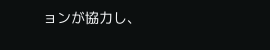ョンが協力し、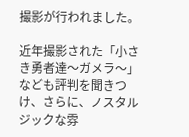撮影が行われました。

近年撮影された「小さき勇者達〜ガメラ〜」なども評判を聞きつけ、さらに、ノスタルジックな雰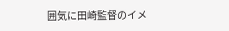囲気に田崎監督のイメ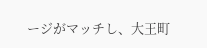ージがマッチし、大王町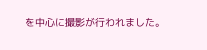を中心に撮影が行われました。